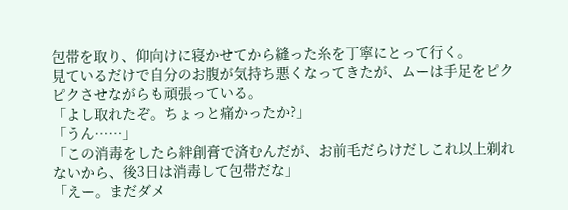包帯を取り、仰向けに寝かせてから縫った糸を丁寧にとって行く。
見ているだけで自分のお腹が気持ち悪くなってきたが、ムーは手足をピクピクさせながらも頑張っている。
「よし取れたぞ。ちょっと痛かったか?」
「うん……」
「この消毒をしたら絆創膏で済むんだが、お前毛だらけだしこれ以上剃れないから、後3日は消毒して包帯だな」
「えー。まだダメ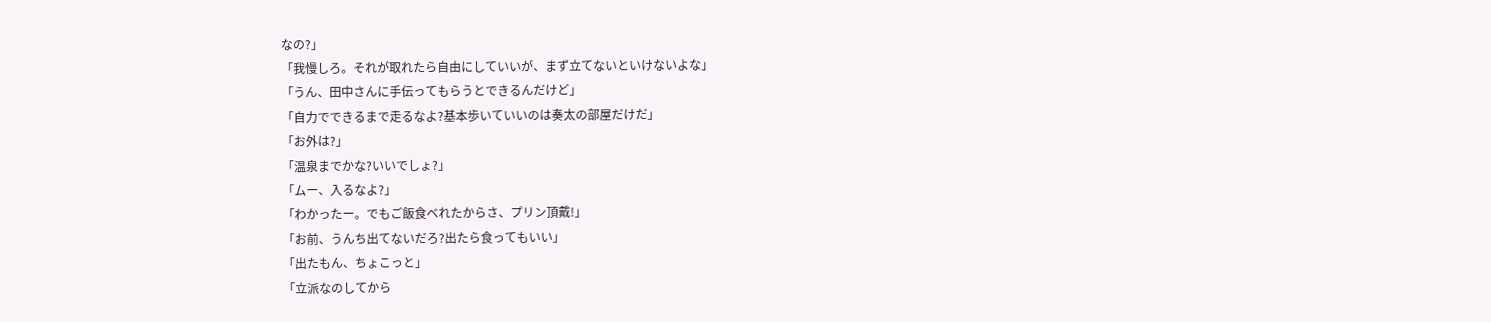なの?」
「我慢しろ。それが取れたら自由にしていいが、まず立てないといけないよな」
「うん、田中さんに手伝ってもらうとできるんだけど」
「自力でできるまで走るなよ?基本歩いていいのは奏太の部屋だけだ」
「お外は?」
「温泉までかな?いいでしょ?」
「ムー、入るなよ?」
「わかったー。でもご飯食べれたからさ、プリン頂戴!」
「お前、うんち出てないだろ?出たら食ってもいい」
「出たもん、ちょこっと」
「立派なのしてから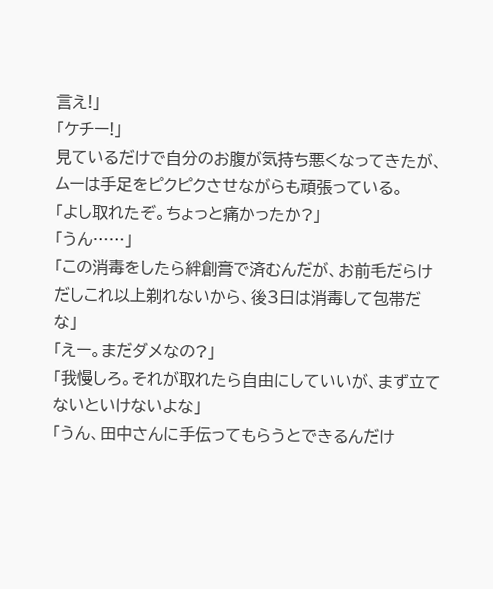言え!」
「ケチー!」
見ているだけで自分のお腹が気持ち悪くなってきたが、ムーは手足をピクピクさせながらも頑張っている。
「よし取れたぞ。ちょっと痛かったか?」
「うん……」
「この消毒をしたら絆創膏で済むんだが、お前毛だらけだしこれ以上剃れないから、後3日は消毒して包帯だな」
「えー。まだダメなの?」
「我慢しろ。それが取れたら自由にしていいが、まず立てないといけないよな」
「うん、田中さんに手伝ってもらうとできるんだけ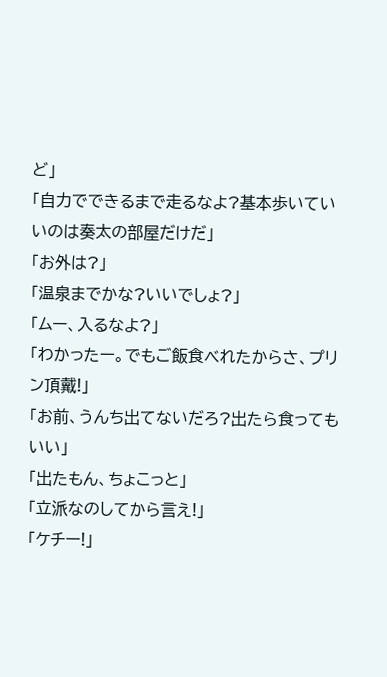ど」
「自力でできるまで走るなよ?基本歩いていいのは奏太の部屋だけだ」
「お外は?」
「温泉までかな?いいでしょ?」
「ムー、入るなよ?」
「わかったー。でもご飯食べれたからさ、プリン頂戴!」
「お前、うんち出てないだろ?出たら食ってもいい」
「出たもん、ちょこっと」
「立派なのしてから言え!」
「ケチー!」